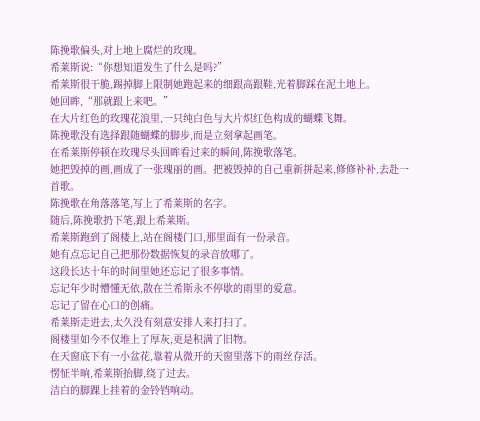陈挽歌偏头,对上地上腐烂的玫瑰。
希莱斯说:“你想知道发生了什么是吗?”
希莱斯很干脆,踢掉脚上限制她跑起来的细跟高跟鞋,光着脚踩在泥土地上。
她回眸,“那就跟上来吧。”
在大片红色的玫瑰花浪里,一只纯白色与大片炽红色构成的蝴蝶飞舞。
陈挽歌没有选择跟随蝴蝶的脚步,而是立刻拿起画笔。
在希莱斯停顿在玫瑰尽头回眸看过来的瞬间,陈挽歌落笔。
她把毁掉的画,画成了一张瑰丽的画。把被毁掉的自己重新拼起来,修修补补,去赴一首歌。
陈挽歌在角落落笔,写上了希莱斯的名字。
随后,陈挽歌扔下笔,跟上希莱斯。
希莱斯跑到了阁楼上,站在阁楼门口,那里面有一份录音。
她有点忘记自己把那份数据恢复的录音放哪了。
这段长达十年的时间里她还忘记了很多事情。
忘记年少时懵懂无依,散在兰希斯永不停歇的雨里的爱意。
忘记了留在心口的创痛。
希莱斯走进去,太久没有刻意安排人来打扫了。
阁楼里如今不仅堆上了厚灰,更是积满了旧物。
在天窗底下有一小盆花,靠着从微开的天窗里落下的雨丝存活。
愣怔半晌,希莱斯抬脚,绕了过去。
洁白的脚踝上挂着的金铃铛响动。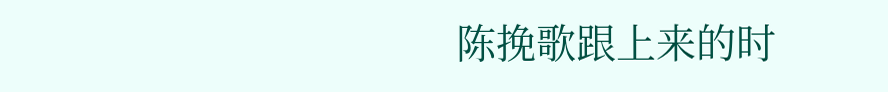陈挽歌跟上来的时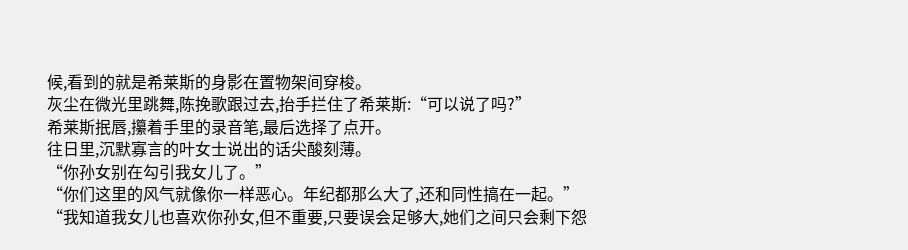候,看到的就是希莱斯的身影在置物架间穿梭。
灰尘在微光里跳舞,陈挽歌跟过去,抬手拦住了希莱斯:“可以说了吗?”
希莱斯抿唇,攥着手里的录音笔,最后选择了点开。
往日里,沉默寡言的叶女士说出的话尖酸刻薄。
“你孙女别在勾引我女儿了。”
“你们这里的风气就像你一样恶心。年纪都那么大了,还和同性搞在一起。”
“我知道我女儿也喜欢你孙女,但不重要,只要误会足够大,她们之间只会剩下怨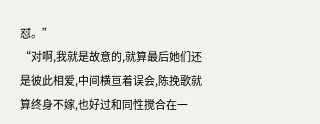怼。”
“对啊,我就是故意的,就算最后她们还是彼此相爱,中间横亘着误会,陈挽歌就算终身不嫁,也好过和同性搅合在一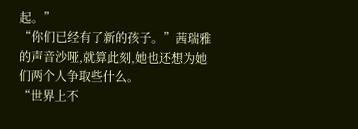起。”
“你们已经有了新的孩子。”茜瑞雅的声音沙哑,就算此刻,她也还想为她们两个人争取些什么。
“世界上不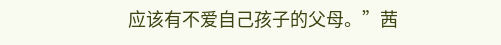应该有不爱自己孩子的父母。”茜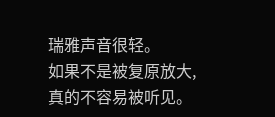瑞雅声音很轻。
如果不是被复原放大,真的不容易被听见。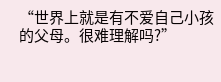“世界上就是有不爱自己小孩的父母。很难理解吗?”